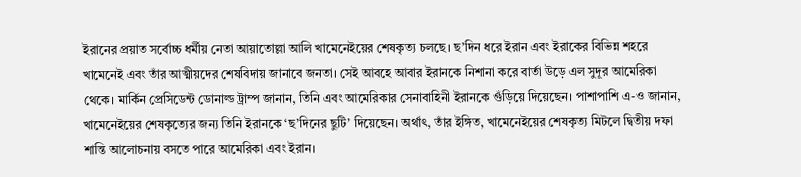ইরানের প্রয়াত সর্বোচ্চ ধর্মীয় নেতা আয়াতোল্লা আলি খামেনেইয়ের শেষকৃত্য চলছে। ছ’দিন ধরে ইরান এবং ইরাকের বিভিন্ন শহরে খামেনেই এবং তাঁর আত্মীয়দের শেষবিদায় জানাবে জনতা। সেই আবহে আবার ইরানকে নিশানা করে বার্তা উড়ে এল সুদূর আমেরিকা থেকে। মার্কিন প্রেসিডেন্ট ডোনাল্ড ট্রাম্প জানান, তিনি এবং আমেরিকার সেনাবাহিনী ইরানকে গুঁড়িয়ে দিয়েছেন। পাশাপাশি এ-ও জানান, খামেনেইয়ের শেষকৃত্যের জন্য তিনি ইরানকে ‘ছ’দিনের ছুটি’ দিয়েছেন। অর্থাৎ, তাঁর ইঙ্গিত, খামেনেইয়ের শেষকৃত্য মিটলে দ্বিতীয় দফা শান্তি আলোচনায় বসতে পারে আমেরিকা এবং ইরান।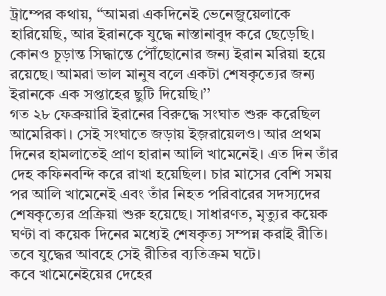ট্রাম্পের কথায়, ‘‘আমরা একদিনেই ভেনেজ়ুয়েলাকে হারিয়েছি, আর ইরানকে যুদ্ধে নাস্তানাবুদ করে ছেড়েছি। কোনও চূড়ান্ত সিদ্ধান্তে পৌঁছোনোর জন্য ইরান মরিয়া হয়ে রয়েছে। আমরা ভাল মানুষ বলে একটা শেষকৃত্যের জন্য ইরানকে এক সপ্তাহের ছুটি দিয়েছি।’’
গত ২৮ ফেব্রুয়ারি ইরানের বিরুদ্ধে সংঘাত শুরু করেছিল আমেরিকা। সেই সংঘাতে জড়ায় ইজ়রায়েলও। আর প্রথম দিনের হামলাতেই প্রাণ হারান আলি খামেনেই। এত দিন তাঁর দেহ কফিনবন্দি করে রাখা হয়েছিল। চার মাসের বেশি সময় পর আলি খামেনেই এবং তাঁর নিহত পরিবারের সদস্যদের শেষকৃত্যের প্রক্রিয়া শুরু হয়েছে। সাধারণত, মৃত্যুর কয়েক ঘণ্টা বা কয়েক দিনের মধ্যেই শেষকৃত্য সম্পন্ন করাই রীতি। তবে যুদ্ধের আবহে সেই রীতির ব্যতিক্রম ঘটে।
কবে খামেনেইয়ের দেহের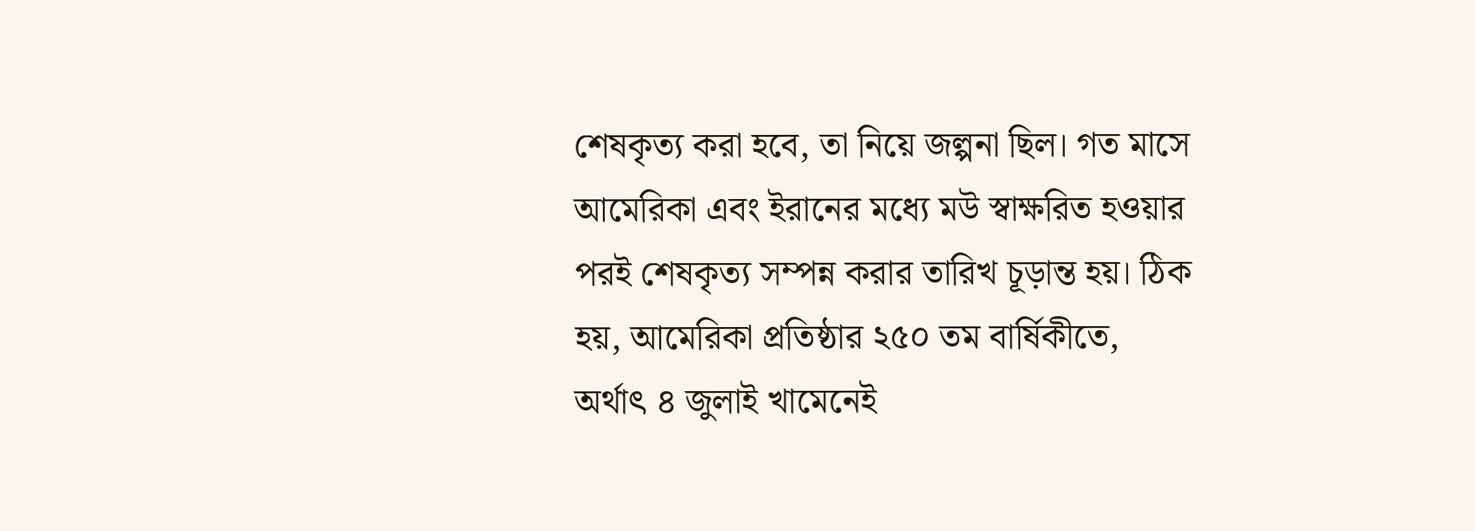শেষকৃত্য করা হবে, তা নিয়ে জল্পনা ছিল। গত মাসে আমেরিকা এবং ইরানের মধ্যে মউ স্বাক্ষরিত হওয়ার পরই শেষকৃত্য সম্পন্ন করার তারিখ চূড়ান্ত হয়। ঠিক হয়, আমেরিকা প্রতিষ্ঠার ২৫০ তম বার্ষিকীতে, অর্থাৎ ৪ জুলাই খামেনেই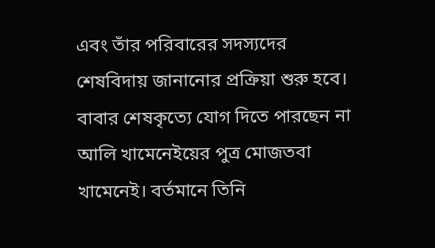এবং তাঁর পরিবারের সদস্যদের শেষবিদায় জানানোর প্রক্রিয়া শুরু হবে।
বাবার শেষকৃত্যে যোগ দিতে পারছেন না আলি খামেনেইয়ের পুত্র মোজতবা খামেনেই। বর্তমানে তিনি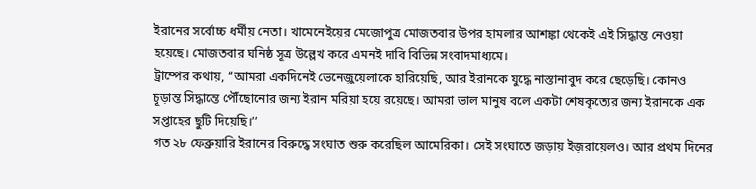ইরানের সর্বোচ্চ ধর্মীয় নেতা। খামেনেইয়ের মেজোপুত্র মোজতবার উপর হামলার আশঙ্কা থেকেই এই সিদ্ধান্ত নেওয়া হয়েছে। মোজতবার ঘনিষ্ঠ সূত্র উল্লেখ করে এমনই দাবি বিভিন্ন সংবাদমাধ্যমে।
ট্রাম্পের কথায়, ‘‘আমরা একদিনেই ভেনেজ়ুয়েলাকে হারিয়েছি, আর ইরানকে যুদ্ধে নাস্তানাবুদ করে ছেড়েছি। কোনও চূড়ান্ত সিদ্ধান্তে পৌঁছোনোর জন্য ইরান মরিয়া হয়ে রয়েছে। আমরা ভাল মানুষ বলে একটা শেষকৃত্যের জন্য ইরানকে এক সপ্তাহের ছুটি দিয়েছি।’’
গত ২৮ ফেব্রুয়ারি ইরানের বিরুদ্ধে সংঘাত শুরু করেছিল আমেরিকা। সেই সংঘাতে জড়ায় ইজ়রায়েলও। আর প্রথম দিনের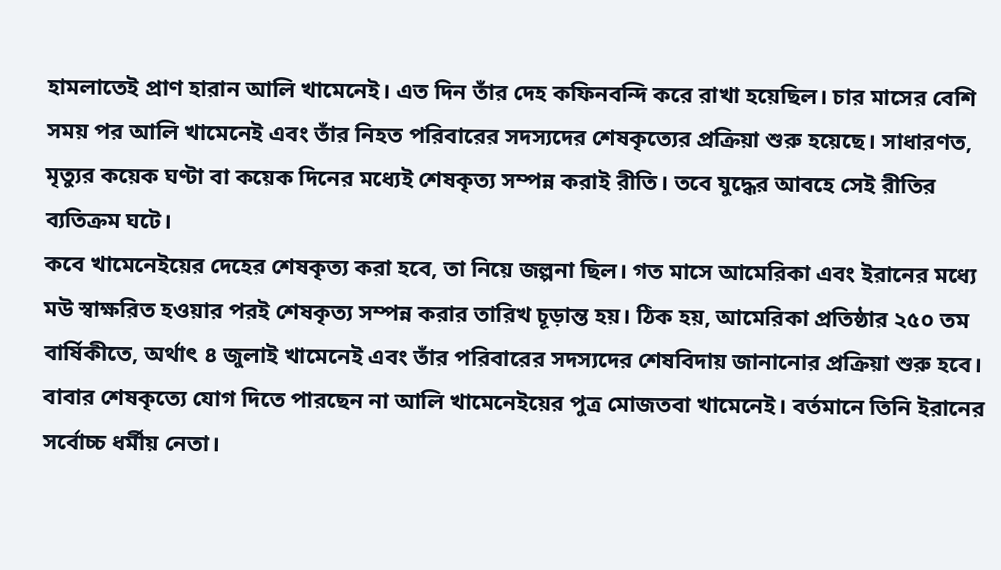হামলাতেই প্রাণ হারান আলি খামেনেই। এত দিন তাঁর দেহ কফিনবন্দি করে রাখা হয়েছিল। চার মাসের বেশি সময় পর আলি খামেনেই এবং তাঁর নিহত পরিবারের সদস্যদের শেষকৃত্যের প্রক্রিয়া শুরু হয়েছে। সাধারণত, মৃত্যুর কয়েক ঘণ্টা বা কয়েক দিনের মধ্যেই শেষকৃত্য সম্পন্ন করাই রীতি। তবে যুদ্ধের আবহে সেই রীতির ব্যতিক্রম ঘটে।
কবে খামেনেইয়ের দেহের শেষকৃত্য করা হবে, তা নিয়ে জল্পনা ছিল। গত মাসে আমেরিকা এবং ইরানের মধ্যে মউ স্বাক্ষরিত হওয়ার পরই শেষকৃত্য সম্পন্ন করার তারিখ চূড়ান্ত হয়। ঠিক হয়, আমেরিকা প্রতিষ্ঠার ২৫০ তম বার্ষিকীতে, অর্থাৎ ৪ জুলাই খামেনেই এবং তাঁর পরিবারের সদস্যদের শেষবিদায় জানানোর প্রক্রিয়া শুরু হবে।
বাবার শেষকৃত্যে যোগ দিতে পারছেন না আলি খামেনেইয়ের পুত্র মোজতবা খামেনেই। বর্তমানে তিনি ইরানের সর্বোচ্চ ধর্মীয় নেতা।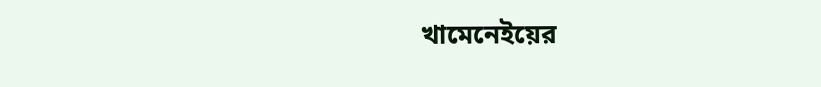খামেনেইয়ের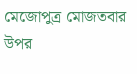মেজোপুত্র মোজতবার উপর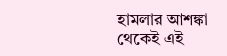হামলার আশঙ্কা থেকেই এই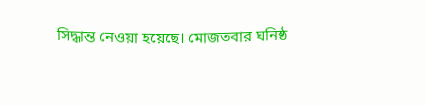সিদ্ধান্ত নেওয়া হয়েছে। মোজতবার ঘনিষ্ঠ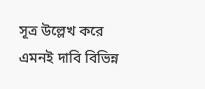সূত্র উল্লেখ করে এমনই দাবি বিভিন্ন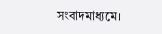সংবাদমাধ্যমে।